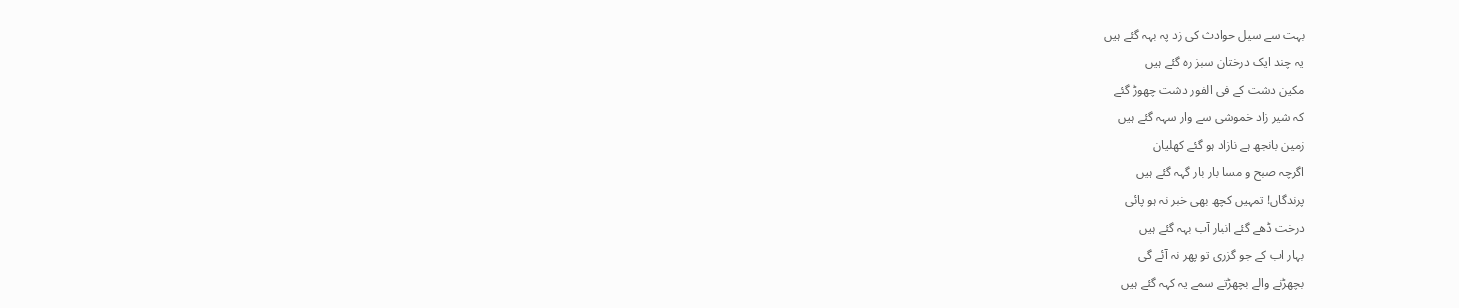بہت سے سیل حوادث کی زد پہ بہہ گئے ہیں
یہ چند ایک درختان سبز رہ گئے ہیں
مکین دشت کے فی الفور دشت چھوڑ گئے
کہ شیر زاد خموشی سے وار سہہ گئے ہیں
زمین بانجھ ہے نازاد ہو گئے کھلیان
اگرچہ صبح و مسا بار بار گہہ گئے ہیں
پرندگاں! تمہیں کچھ بھی خبر نہ ہو پائی
درخت ڈھے گئے انبار آب بہہ گئے ہیں
بہار اب کے جو گزری تو پھر نہ آئے گی
بچھڑنے والے بچھڑتے سمے یہ کہہ گئے ہیں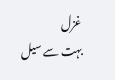غزل
بہت سے سیل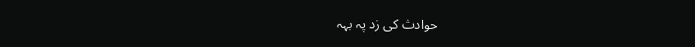حوادث کی زد پہ بہہ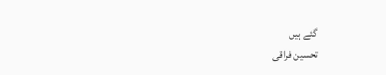گئے ہیں
تحسین فراقی